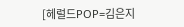[헤럴드POP=김은지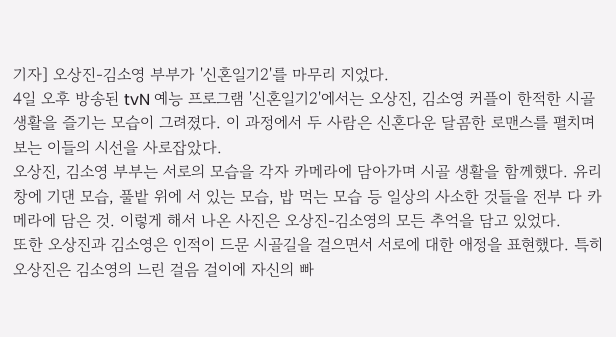기자] 오상진-김소영 부부가 '신혼일기2'를 마무리 지었다.
4일 오후 방송된 tvN 예능 프로그램 '신혼일기2'에서는 오상진, 김소영 커플이 한적한 시골 생활을 즐기는 모습이 그려졌다. 이 과정에서 두 사람은 신혼다운 달콤한 로맨스를 펼치며 보는 이들의 시선을 사로잡았다.
오상진, 김소영 부부는 서로의 모습을 각자 카메라에 담아가며 시골 생활을 함께했다. 유리창에 기댄 모습, 풀밭 위에 서 있는 모습, 밥 먹는 모습 등 일상의 사소한 것들을 전부 다 카메라에 담은 것. 이렇게 해서 나온 사진은 오상진-김소영의 모든 추억을 담고 있었다.
또한 오상진과 김소영은 인적이 드문 시골길을 걸으면서 서로에 대한 애정을 표현했다. 특히 오상진은 김소영의 느린 걸음 걸이에 자신의 빠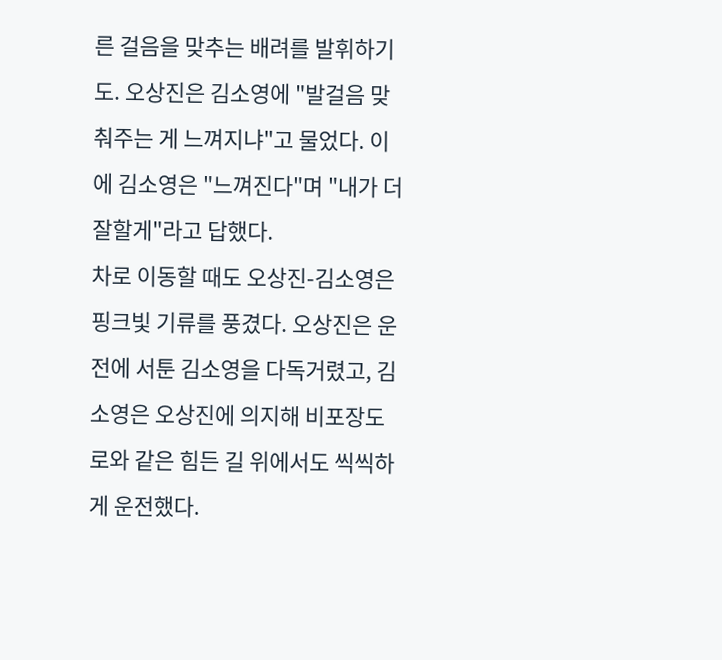른 걸음을 맞추는 배려를 발휘하기도. 오상진은 김소영에 "발걸음 맞춰주는 게 느껴지냐"고 물었다. 이에 김소영은 "느껴진다"며 "내가 더 잘할게"라고 답했다.
차로 이동할 때도 오상진-김소영은 핑크빛 기류를 풍겼다. 오상진은 운전에 서툰 김소영을 다독거렸고, 김소영은 오상진에 의지해 비포장도로와 같은 힘든 길 위에서도 씩씩하게 운전했다.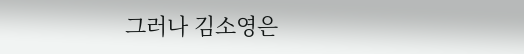그러나 김소영은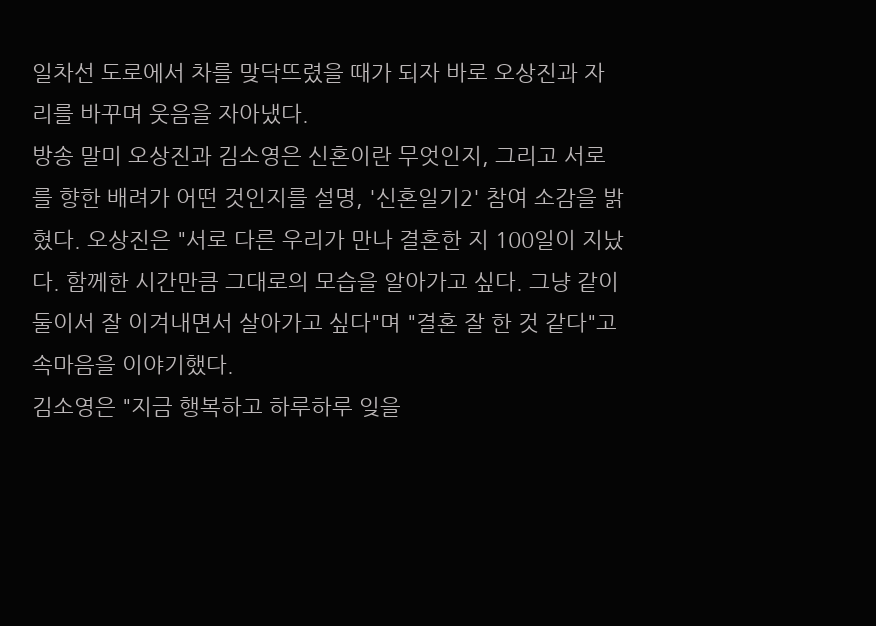일차선 도로에서 차를 맞닥뜨렸을 때가 되자 바로 오상진과 자리를 바꾸며 웃음을 자아냈다.
방송 말미 오상진과 김소영은 신혼이란 무엇인지, 그리고 서로를 향한 배려가 어떤 것인지를 설명, '신혼일기2' 참여 소감을 밝혔다. 오상진은 "서로 다른 우리가 만나 결혼한 지 100일이 지났다. 함께한 시간만큼 그대로의 모습을 알아가고 싶다. 그냥 같이 둘이서 잘 이겨내면서 살아가고 싶다"며 "결혼 잘 한 것 같다"고 속마음을 이야기했다.
김소영은 "지금 행복하고 하루하루 잊을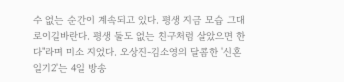수 없는 순간이 계속되고 있다. 평생 지금 모습 그대로이길바란다. 평생 둘도 없는 친구처럼 살았으면 한다"라며 미소 지었다. 오상진-김소영의 달콤한 '신혼일기2'는 4일 방송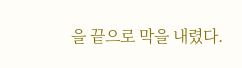을 끝으로 막을 내렸다.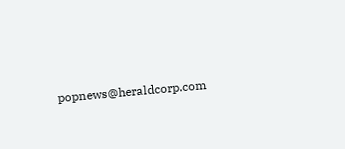popnews@heraldcorp.com